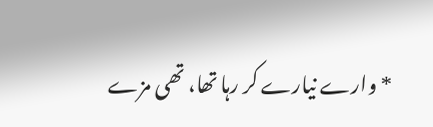* وارے نیارے کر رہا تھا، تھی مزے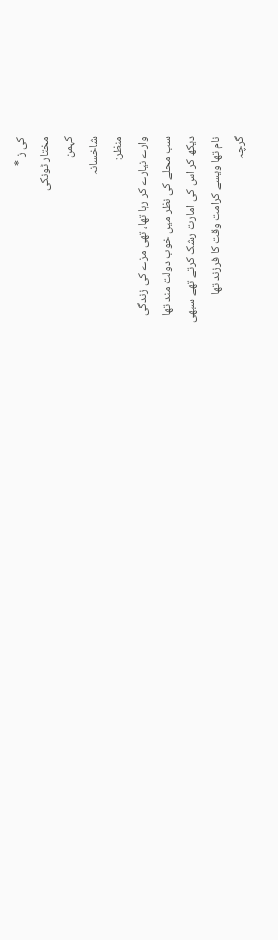کی ز *
مختار ٹونکی
کہمن
شاخسانہ
منظر:
وارے نیارے کر رہا تھا، تھی مزے کی زندگی
سب محلے کی نظر میں خوب دولت مند تھا
دیکھ کر اس کی امارت رشک کرتے تھے سبھی
نام تھا ویسے کرامت وقت کا فرزند تھا
گرچہ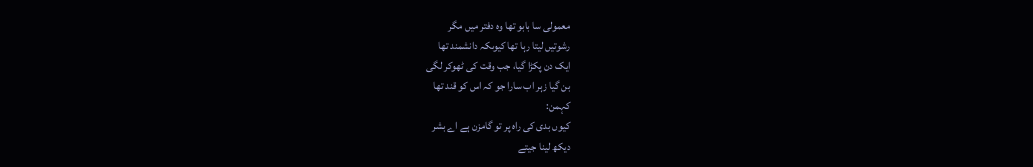معمولی سا بابو تھا وہ دفتر میں مگر
رشوتیں لیتا رہا تھا کیوںکہ دانشمند تھا
ایک دن پکڑا گیا، جب وقت کی ٹھوکر لگی
بن گیا زہر اب سارا جو کہ اس کو قند تھا
کہمن:
کیوں بدی کی راہ پر تو گامزن ہے اے بشر
دیکھ لینا جیتے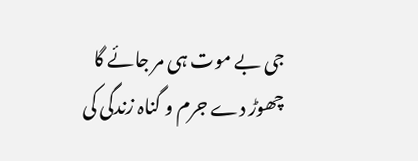جی بے موت ہی مر جائے گا
چھوڑ دے جرم و گناہ زندگی کی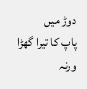دوڑ میں
پاپ کا تیرا گھڑا ورنہ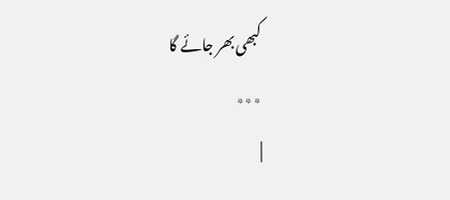کبھی بھر جائے گا
٭٭٭
|